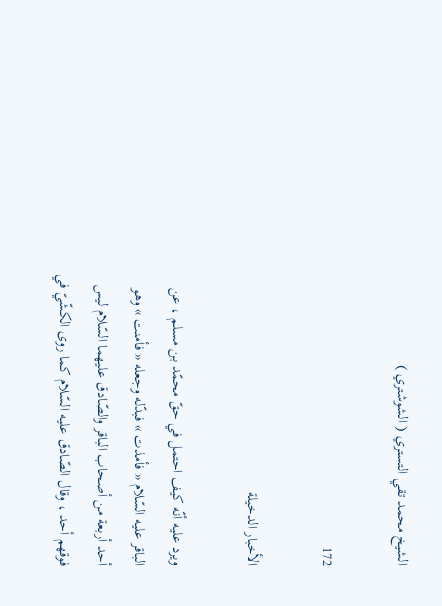الشيخ محمد تقي التستري ( الشوشتري )

172

الأخبار الدخيلة

ويرد عليه أنّه كيف احتمل في حقّ محمّد بن مسلم ، عن الباقر عليه السّلام « فأمذت » فبدّله وجعله « فأمنت » وهو أحد أربعة من أصحاب الباقر والصّادق عليهما السّلام ليس فوقهم أحد ، وقال الصّادق عليه السّلام كما روى الكشّيّ في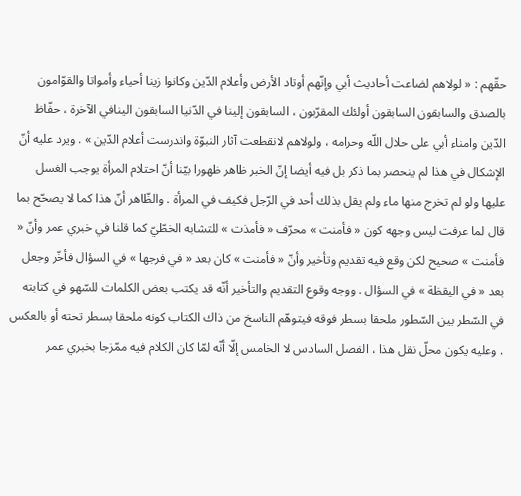حقّهم : « لولاهم لضاعت أحاديث أبي وإنّهم أوتاد الأرض وأعلام الدّين وكانوا زينا أحياء وأمواتا والقوّامون بالصدق والسابقون السابقون أولئك المقرّبون ، السابقون إلينا في الدّنيا السابقون الينافي الآخرة ، حفّاظ الدّين وامناء أبي على حلال اللّه وحرامه ، ولولاهم لانقطعت آثار النبوّة واندرست أعلام الدّين » . ويرد عليه أنّ الإشكال في هذا لم ينحصر بما ذكر بل فيه أيضا إنّ الخبر ظاهر ظهورا بيّنا أنّ احتلام المرأة يوجب الغسل عليها ولو لم تخرج منها ماء ولم يقل بذلك أحد في الرّجل فكيف في المرأة . والظّاهر أنّ هذا كما لا يصحّح بما قال لما عرفت ليس وجهه كون « فأمنت » محرّف « فأمذت » للتشابه الخطّيّ كما قلنا في خبري عمر وأنّ « فأمنت » صحيح لكن وقع فيه تقديم وتأخير وأنّ « فأمنت » كان بعد « في فرجها » في السؤال فأخّر وجعل بعد « في اليقظة » في السؤال . ووجه وقوع التقديم والتأخير أنّه قد يكتب بعض الكلمات للسّهو في كتابته في السّطر بين السّطور ملحقا بسطر فوقه فيتوهّم الناسخ من ذاك الكتاب كونه ملحقا بسطر تحته أو بالعكس . وعليه يكون محلّ نقل هذا ، الفصل السادس لا الخامس إلّا أنّه لمّا كان الكلام فيه ممّزجا بخبري عمر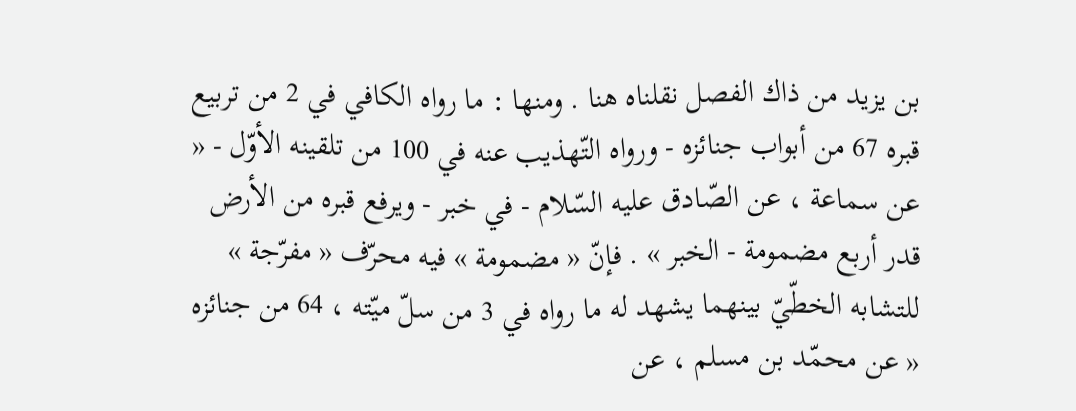بن يزيد من ذاك الفصل نقلناه هنا . ومنها : ما رواه الكافي في 2 من تربيع قبره 67 من أبواب جنائزه - ورواه التّهذيب عنه في 100 من تلقينه الأوّل - « عن سماعة ، عن الصّادق عليه السّلام - في خبر - ويرفع قبره من الأرض قدر أربع مضمومة - الخبر » . فإنّ « مضمومة » فيه محرّف « مفرّجة » للتشابه الخطّيّ بينهما يشهد له ما رواه في 3 من سلّ ميّته ، 64 من جنائزه « عن محمّد بن مسلم ، عن